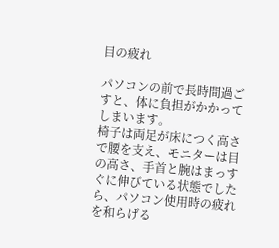目の疲れ

パソコンの前で長時間過ごすと、体に負担がかかってしまいます。
椅子は両足が床につく高さで腰を支え、モニターは目の高さ、手首と腕はまっすぐに伸びている状態でしたら、パソコン使用時の疲れを和らげる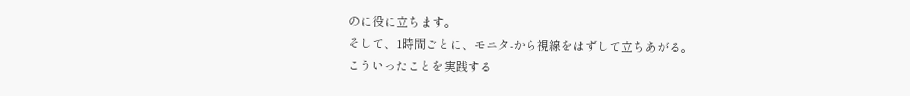のに役に立ちます。
そして、1時間ごとに、モニタ-から視線をはずして立ちあがる。
こういったことを実践する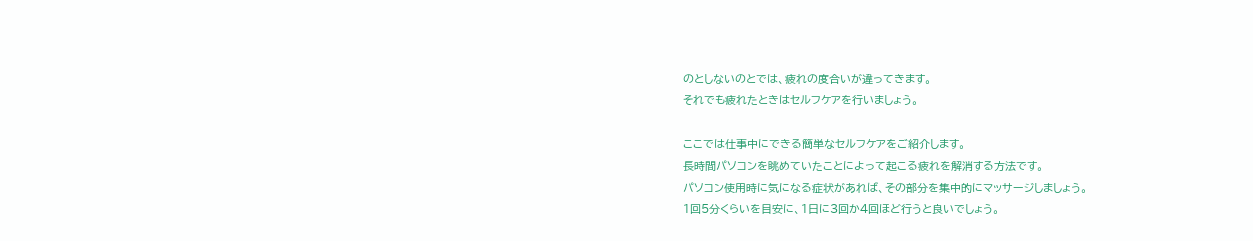のとしないのとでは、疲れの度合いが違ってきます。
それでも疲れたときはセルフケアを行いましょう。

ここでは仕事中にできる簡単なセルフケアをご紹介します。
長時間パソコンを眺めていたことによって起こる疲れを解消する方法です。
パソコン使用時に気になる症状があれば、その部分を集中的にマッサージしましょう。
1回5分くらいを目安に、1日に3回か4回ほど行うと良いでしょう。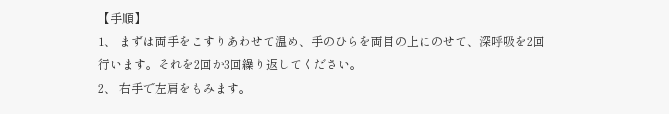【手順】
1、 まずは両手をこすりあわせて温め、手のひらを両目の上にのせて、深呼吸を2回行います。それを2回か3回繰り返してください。
2、 右手で左肩をもみます。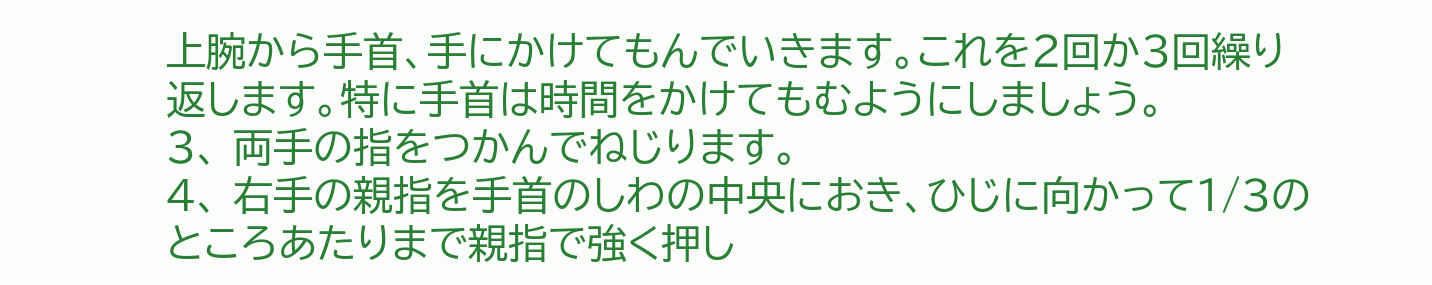上腕から手首、手にかけてもんでいきます。これを2回か3回繰り返します。特に手首は時間をかけてもむようにしましょう。
3、 両手の指をつかんでねじります。
4、 右手の親指を手首のしわの中央におき、ひじに向かって1/3のところあたりまで親指で強く押し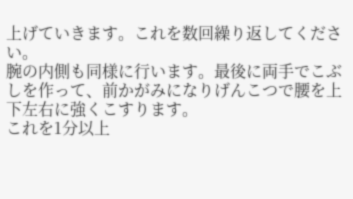上げていきます。これを数回繰り返してください。
腕の内側も同様に行います。最後に両手でこぶしを作って、前かがみになりげんこつで腰を上下左右に強くこすります。
これを1分以上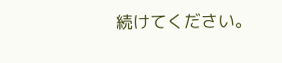続けてください。